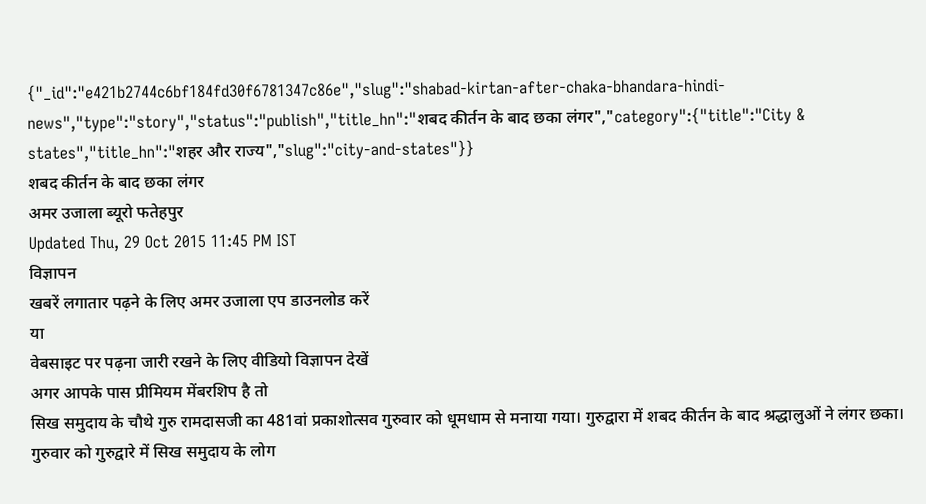{"_id":"e421b2744c6bf184fd30f6781347c86e","slug":"shabad-kirtan-after-chaka-bhandara-hindi-news","type":"story","status":"publish","title_hn":"शबद कीर्तन के बाद छका लंगर","category":{"title":"City & states","title_hn":"शहर और राज्य","slug":"city-and-states"}}
शबद कीर्तन के बाद छका लंगर
अमर उजाला ब्यूरो फतेहपुर
Updated Thu, 29 Oct 2015 11:45 PM IST
विज्ञापन
खबरें लगातार पढ़ने के लिए अमर उजाला एप डाउनलोड करें
या
वेबसाइट पर पढ़ना जारी रखने के लिए वीडियो विज्ञापन देखें
अगर आपके पास प्रीमियम मेंबरशिप है तो
सिख समुदाय के चौथे गुरु रामदासजी का 481वां प्रकाशोत्सव गुरुवार को धूमधाम से मनाया गया। गुरुद्वारा में शबद कीर्तन के बाद श्रद्धालुओं ने लंगर छका। गुरुवार को गुरुद्वारे में सिख समुदाय के लोग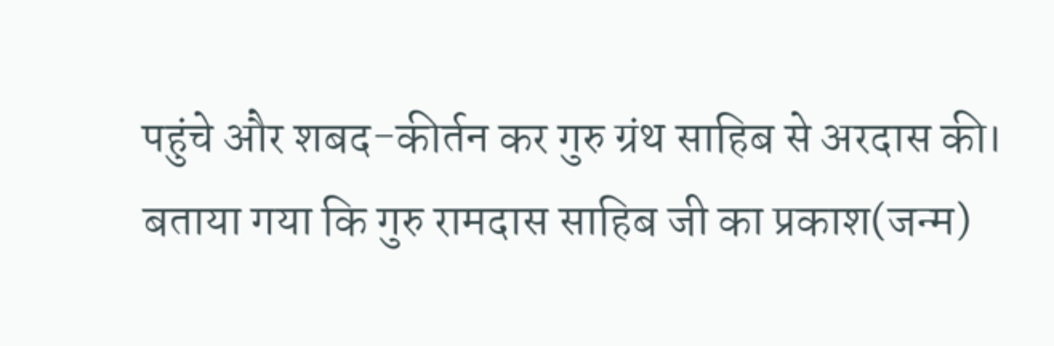पहुंचे और शबद-कीर्तन कर गुरु ग्रंथ साहिब से अरदास की।
बताया गया कि गुरु रामदास साहिब जी का प्रकाश(जन्म)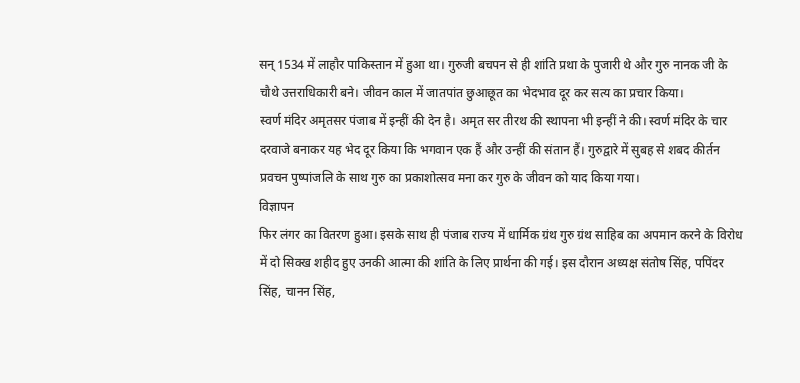सन् 1534 में लाहौर पाकिस्तान में हुआ था। गुरुजी बचपन से ही शांति प्रथा के पुजारी थे और गुरु नानक जी के चौथे उत्तराधिकारी बने। जीवन काल में जातपांत छुआछूत का भेदभाव दूर कर सत्य का प्रचार किया।
स्वर्ण मंदिर अमृतसर पंजाब में इन्हीं की देन है। अमृत सर तीरथ की स्थापना भी इन्हीं ने की। स्वर्ण मंदिर के चार दरवाजे बनाकर यह भेद दूर किया कि भगवान एक हैं और उन्हीं की संतान हैं। गुरुद्वारे में सुबह से शबद कीर्तन प्रवचन पुष्पांजलि के साथ गुरु का प्रकाशोत्सव मना कर गुरु के जीवन को याद किया गया।
विज्ञापन
फिर लंगर का वितरण हुआ। इसके साथ ही पंजाब राज्य में धार्मिक ग्रंथ गुरु ग्रंथ साहिब का अपमान करने के विरोध में दो सिक्ख शहीद हुए उनकी आत्मा की शांति के लिए प्रार्थना की गई। इस दौरान अध्यक्ष संतोष सिंह, पपिंदर सिंह, चानन सिंह,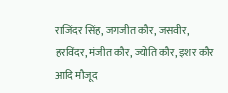राजिंदर सिंह, जगजीत कौर, जसवीर, हरविंदर, मंजीत कौर, ज्योति कौर, इशर कौर आदि मौजूद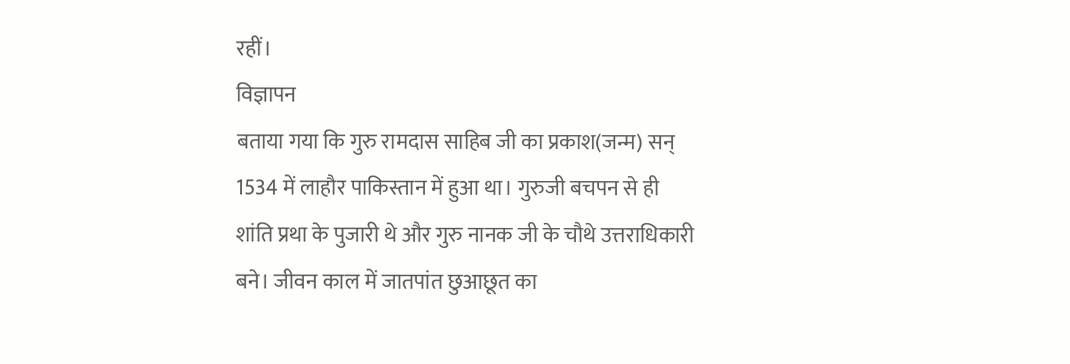रहीं।
विज्ञापन
बताया गया कि गुरु रामदास साहिब जी का प्रकाश(जन्म) सन् 1534 में लाहौर पाकिस्तान में हुआ था। गुरुजी बचपन से ही शांति प्रथा के पुजारी थे और गुरु नानक जी के चौथे उत्तराधिकारी बने। जीवन काल में जातपांत छुआछूत का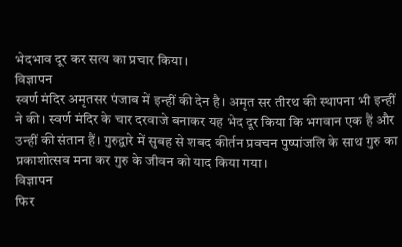भेदभाव दूर कर सत्य का प्रचार किया।
विज्ञापन
स्वर्ण मंदिर अमृतसर पंजाब में इन्हीं की देन है। अमृत सर तीरथ की स्थापना भी इन्हीं ने की। स्वर्ण मंदिर के चार दरवाजे बनाकर यह भेद दूर किया कि भगवान एक हैं और उन्हीं की संतान हैं। गुरुद्वारे में सुबह से शबद कीर्तन प्रवचन पुष्पांजलि के साथ गुरु का प्रकाशोत्सव मना कर गुरु के जीवन को याद किया गया।
विज्ञापन
फिर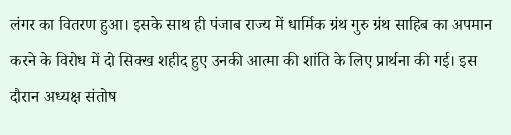लंगर का वितरण हुआ। इसके साथ ही पंजाब राज्य में धार्मिक ग्रंथ गुरु ग्रंथ साहिब का अपमान करने के विरोध में दो सिक्ख शहीद हुए उनकी आत्मा की शांति के लिए प्रार्थना की गई। इस दौरान अध्यक्ष संतोष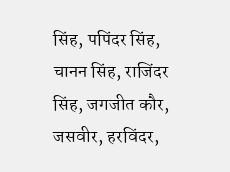सिंह, पपिंदर सिंह, चानन सिंह, राजिंदर सिंह, जगजीत कौर, जसवीर, हरविंदर,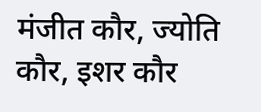मंजीत कौर, ज्योति कौर, इशर कौर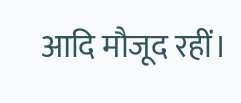आदि मौजूद रहीं।